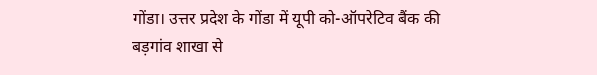गोंडा। उत्तर प्रदेश के गोंडा में यूपी को-ऑपरेटिव बैंक की बड़गांव शाखा से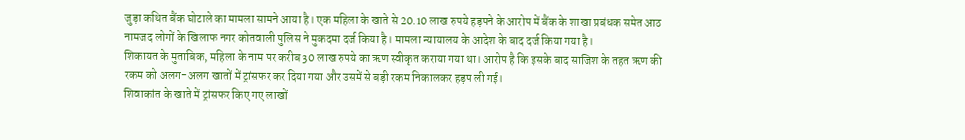जुड़ा कथित बैंक घोटाले का मामला सामने आया है। एक महिला के खाते से 20.10 लाख रुपये हड़पने के आरोप में बैंक के शाखा प्रबंधक समेत आठ नामजद लोगों के खिलाफ नगर कोतवाली पुलिस ने मुकदमा दर्ज किया है। मामला न्यायालय के आदेश के बाद दर्ज किया गया है।
शिकायत के मुताबिक, महिला के नाम पर करीब 30 लाख रुपये का ऋण स्वीकृत कराया गया था। आरोप है कि इसके बाद साजिश के तहत ऋण की रकम को अलग-अलग खातों में ट्रांसफर कर दिया गया और उसमें से बड़ी रकम निकालकर हड़प ली गई।
शिवाकांत के खाते में ट्रांसफर किए गए लाखों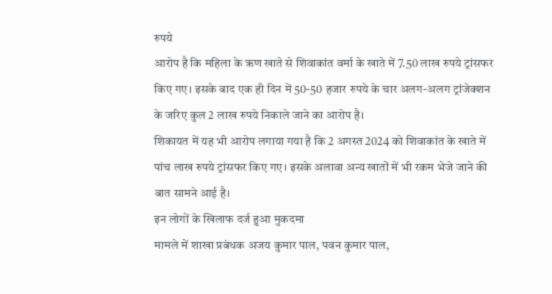रुपये
आरोप है कि महिला के ऋण खाते से शिवाकांत वर्मा के खाते में 7.50 लाख रुपये ट्रांसफर किए गए। इसके बाद एक ही दिन में 50-50 हजार रुपये के चार अलग-अलग ट्रांजेक्शन के जरिए कुल 2 लाख रुपये निकाले जाने का आरोप है।
शिकायत में यह भी आरोप लगाया गया है कि 2 अगस्त 2024 को शिवाकांत के खाते में पांच लाख रुपये ट्रांसफर किए गए। इसके अलावा अन्य खातों में भी रकम भेजे जाने की बात सामने आई है।
इन लोगों के खिलाफ दर्ज हुआ मुकदमा
मामले में शाखा प्रबंधक अजय कुमार पाल, पवन कुमार पाल,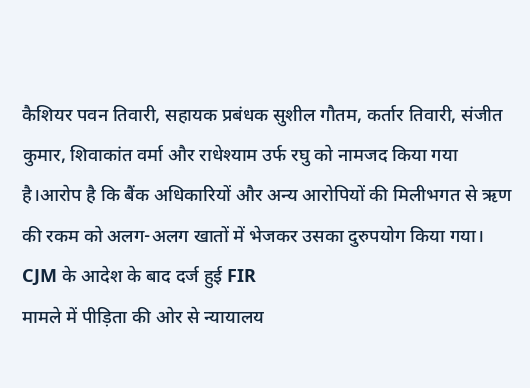कैशियर पवन तिवारी, सहायक प्रबंधक सुशील गौतम, कर्तार तिवारी, संजीत कुमार, शिवाकांत वर्मा और राधेश्याम उर्फ रघु को नामजद किया गया है।आरोप है कि बैंक अधिकारियों और अन्य आरोपियों की मिलीभगत से ऋण की रकम को अलग-अलग खातों में भेजकर उसका दुरुपयोग किया गया।
CJM के आदेश के बाद दर्ज हुई FIR
मामले में पीड़िता की ओर से न्यायालय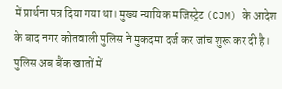में प्रार्थना पत्र दिया गया था। मुख्य न्यायिक मजिस्ट्रेट (CJM) के आदेश के बाद नगर कोतवाली पुलिस ने मुकदमा दर्ज कर जांच शुरू कर दी है। पुलिस अब बैंक खातों में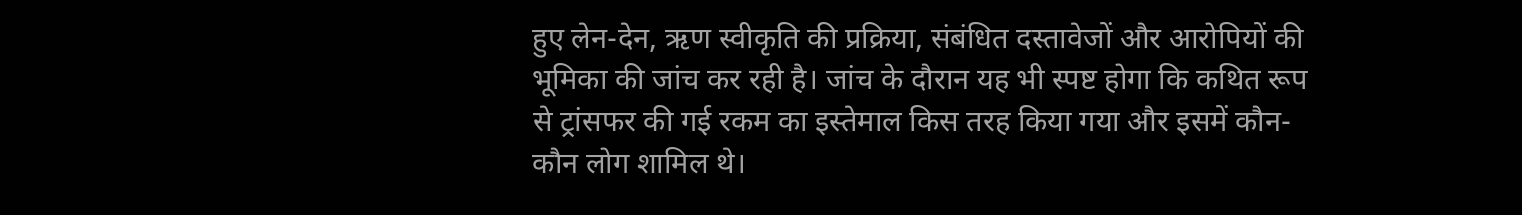हुए लेन-देन, ऋण स्वीकृति की प्रक्रिया, संबंधित दस्तावेजों और आरोपियों की भूमिका की जांच कर रही है। जांच के दौरान यह भी स्पष्ट होगा कि कथित रूप से ट्रांसफर की गई रकम का इस्तेमाल किस तरह किया गया और इसमें कौन-कौन लोग शामिल थे।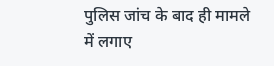पुलिस जांच के बाद ही मामले में लगाए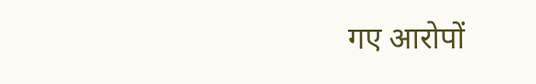गए आरोपों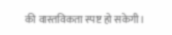की वास्तविकता स्पष्ट हो सकेगी।